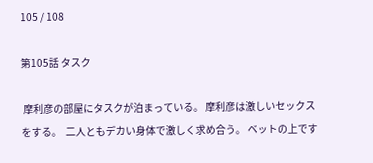105 / 108

第105話 タスク

 摩利彦の部屋にタスクが泊まっている。 摩利彦は激しいセックスをする。  二人ともデカい身体で激しく求め合う。 ベットの上です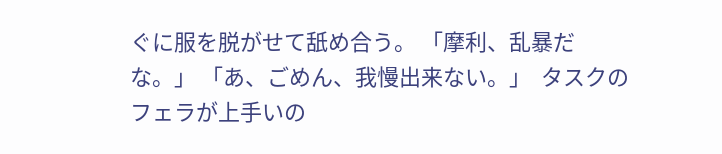ぐに服を脱がせて舐め合う。 「摩利、乱暴だな。」 「あ、ごめん、我慢出来ない。」  タスクのフェラが上手いの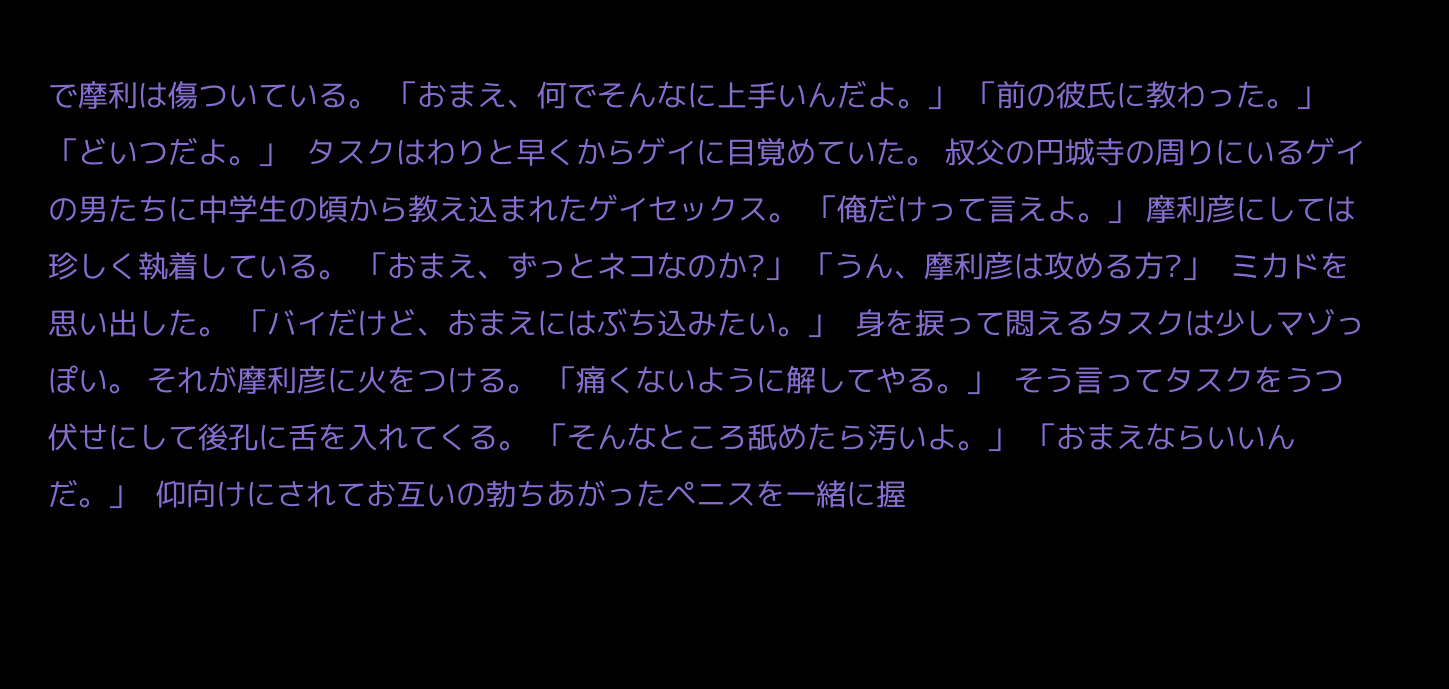で摩利は傷ついている。 「おまえ、何でそんなに上手いんだよ。」 「前の彼氏に教わった。」 「どいつだよ。」  タスクはわりと早くからゲイに目覚めていた。 叔父の円城寺の周りにいるゲイの男たちに中学生の頃から教え込まれたゲイセックス。 「俺だけって言えよ。」 摩利彦にしては珍しく執着している。 「おまえ、ずっとネコなのか?」 「うん、摩利彦は攻める方?」  ミカドを思い出した。 「バイだけど、おまえにはぶち込みたい。」  身を捩って悶えるタスクは少しマゾっぽい。 それが摩利彦に火をつける。 「痛くないように解してやる。」  そう言ってタスクをうつ伏せにして後孔に舌を入れてくる。 「そんなところ舐めたら汚いよ。」 「おまえならいいんだ。」  仰向けにされてお互いの勃ちあがったペニスを一緒に握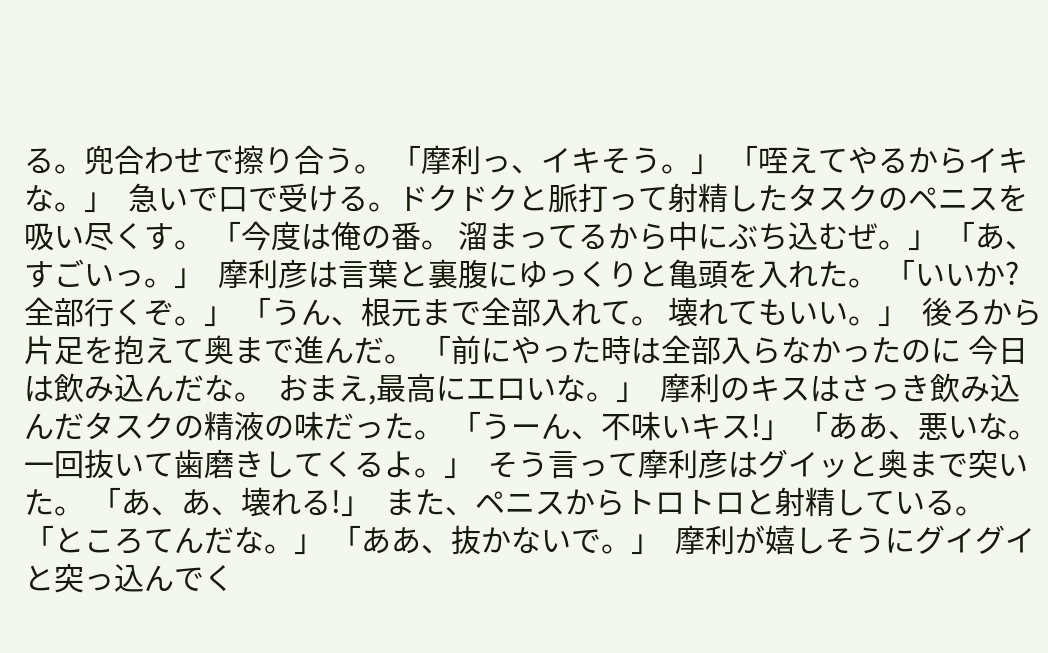る。兜合わせで擦り合う。 「摩利っ、イキそう。」 「咥えてやるからイキな。」  急いで口で受ける。ドクドクと脈打って射精したタスクのペニスを吸い尽くす。 「今度は俺の番。 溜まってるから中にぶち込むぜ。」 「あ、すごいっ。」  摩利彦は言葉と裏腹にゆっくりと亀頭を入れた。 「いいか?全部行くぞ。」 「うん、根元まで全部入れて。 壊れてもいい。」  後ろから片足を抱えて奥まで進んだ。 「前にやった時は全部入らなかったのに 今日は飲み込んだな。  おまえ,最高にエロいな。」  摩利のキスはさっき飲み込んだタスクの精液の味だった。 「うーん、不味いキス!」 「ああ、悪いな。一回抜いて歯磨きしてくるよ。」  そう言って摩利彦はグイッと奥まで突いた。 「あ、あ、壊れる!」  また、ペニスからトロトロと射精している。 「ところてんだな。」 「ああ、抜かないで。」  摩利が嬉しそうにグイグイと突っ込んでく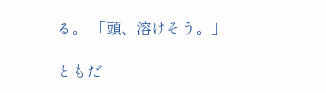る。 「頭、溶けそう。」

ともだ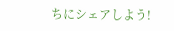ちにシェアしよう!